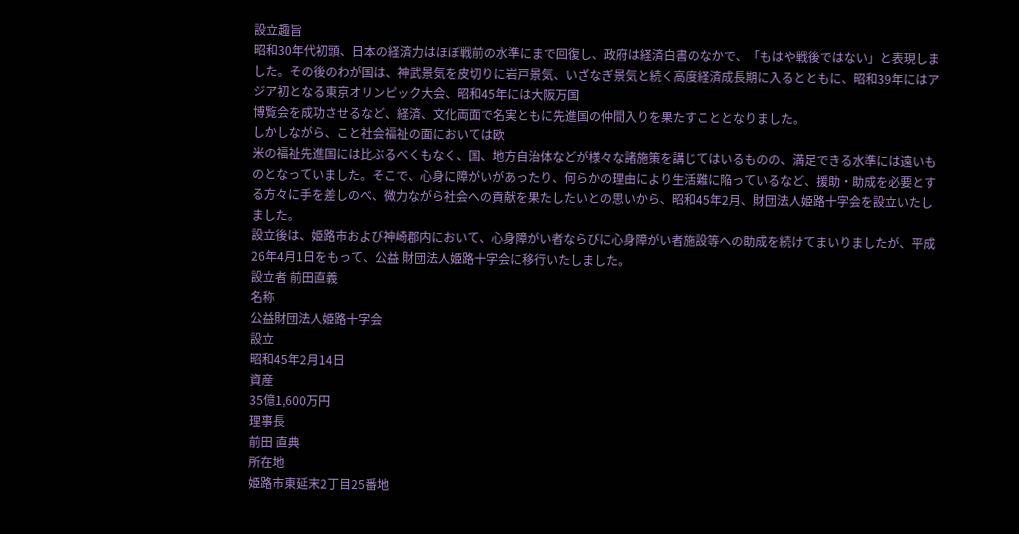設立趣旨
昭和30年代初頭、日本の経済力はほぼ戦前の水準にまで回復し、政府は経済白書のなかで、「もはや戦後ではない」と表現しました。その後のわが国は、神武景気を皮切りに岩戸景気、いざなぎ景気と続く高度経済成長期に入るとともに、昭和39年にはアジア初となる東京オリンピック大会、昭和45年には大阪万国
博覧会を成功させるなど、経済、文化両面で名実ともに先進国の仲間入りを果たすこととなりました。
しかしながら、こと社会福祉の面においては欧
米の福祉先進国には比ぶるべくもなく、国、地方自治体などが様々な諸施策を講じてはいるものの、満足できる水準には遠いものとなっていました。そこで、心身に障がいがあったり、何らかの理由により生活難に陥っているなど、援助・助成を必要とする方々に手を差しのべ、微力ながら社会への貢献を果たしたいとの思いから、昭和45年2月、財団法人姫路十字会を設立いたしました。
設立後は、姫路市および神崎郡内において、心身障がい者ならびに心身障がい者施設等への助成を続けてまいりましたが、平成26年4月1日をもって、公益 財団法人姫路十字会に移行いたしました。
設立者 前田直義
名称
公益財団法人姫路十字会
設立
昭和45年2月14日
資産
35億1,600万円
理事長
前田 直典
所在地
姫路市東延末2丁目25番地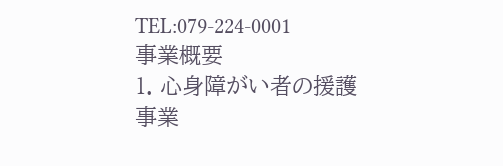TEL:079-224-0001
事業概要
1. 心身障がい者の援護事業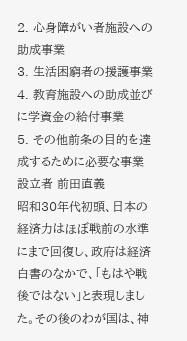2. 心身障がい者施設への助成事業
3. 生活困窮者の援護事業
4. 教育施設への助成並びに学資金の給付事業
5. その他前条の目的を達成するために必要な事業
設立者 前田直義
昭和30年代初頭、日本の経済力はほぼ戦前の水準にまで回復し、政府は経済白書のなかで、「もはや戦後ではない」と表現しました。その後のわが国は、神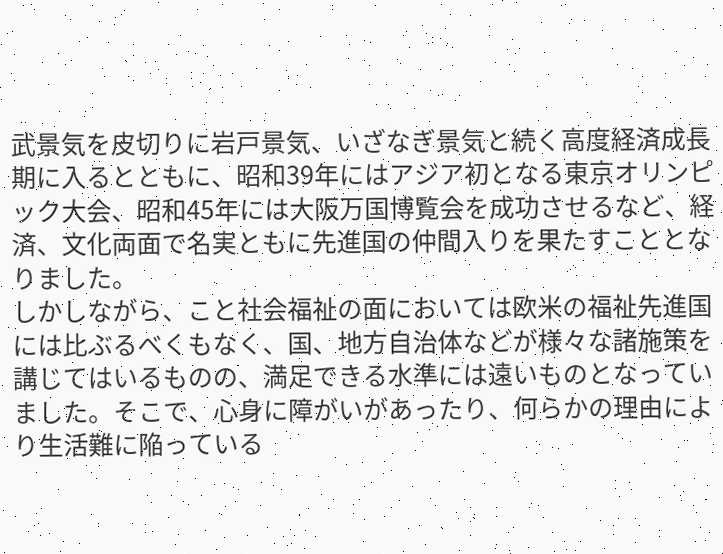武景気を皮切りに岩戸景気、いざなぎ景気と続く高度経済成長期に入るとともに、昭和39年にはアジア初となる東京オリンピック大会、昭和45年には大阪万国博覧会を成功させるなど、経済、文化両面で名実ともに先進国の仲間入りを果たすこととなりました。
しかしながら、こと社会福祉の面においては欧米の福祉先進国には比ぶるべくもなく、国、地方自治体などが様々な諸施策を講じてはいるものの、満足できる水準には遠いものとなっていました。そこで、心身に障がいがあったり、何らかの理由により生活難に陥っている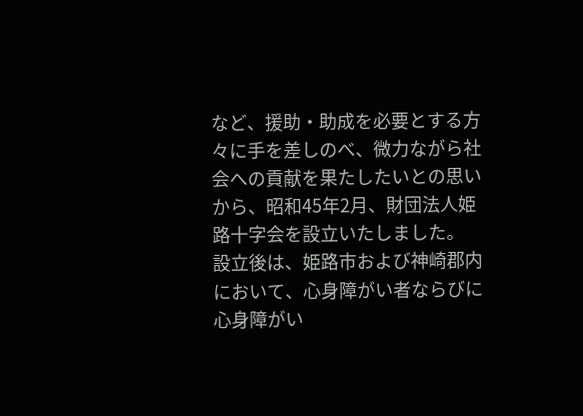など、援助・助成を必要とする方々に手を差しのべ、微力ながら社会への貢献を果たしたいとの思いから、昭和45年2月、財団法人姫路十字会を設立いたしました。
設立後は、姫路市および神崎郡内において、心身障がい者ならびに心身障がい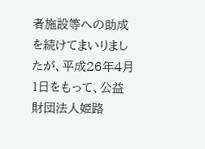者施設等への助成を続けてまいりましたが、平成26年4月1日をもって、公益 財団法人姫路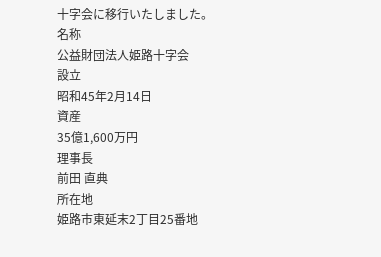十字会に移行いたしました。
名称
公益財団法人姫路十字会
設立
昭和45年2月14日
資産
35億1,600万円
理事長
前田 直典
所在地
姫路市東延末2丁目25番地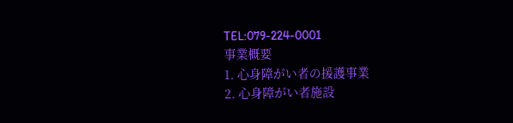TEL:079-224-0001
事業概要
1. 心身障がい者の援護事業
2. 心身障がい者施設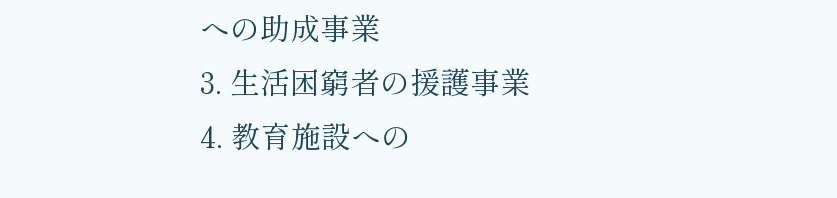への助成事業
3. 生活困窮者の援護事業
4. 教育施設への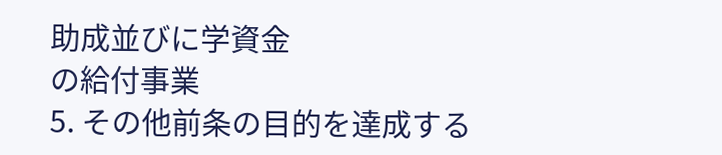助成並びに学資金
の給付事業
5. その他前条の目的を達成する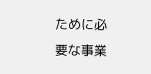ために必要な事業